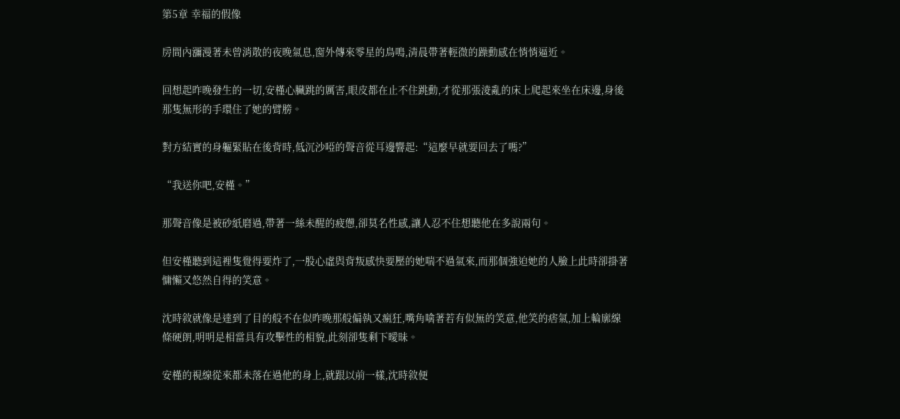第5章 幸福的假像

房間內瀰漫著未曾消散的夜晚氣息,窗外傳來零星的鳥鳴,清晨帶著輕微的躁動感在悄悄逼近。

回想起昨晚發生的一切,安槿心臟跳的厲害,眼皮都在止不住跳動,才從那張淩亂的床上爬起來坐在床邊,身後那隻無形的手環住了她的臂膀。

對方結實的身軀緊貼在後背時,低沉沙啞的聲音從耳邊響起:“這麼早就要回去了嗎?”

“我送你吧,安槿。”

那聲音像是被砂紙磨過,帶著一絲未醒的疲憊,卻莫名性感,讓人忍不住想聽他在多說兩句。

但安槿聽到這裡隻覺得要炸了,一股心虛與背叛感快要壓的她喘不過氣來,而那個強迫她的人臉上此時卻掛著慵懶又悠然自得的笑意。

沈時敘就像是達到了目的般不在似昨晚那般偏執又瘋狂,嘴角噙著若有似無的笑意,他笑的痞氣,加上輪廓線條硬朗,明明是相當具有攻擊性的相貌,此刻卻隻剩下曖昧。

安槿的視線從來都未落在過他的身上,就跟以前一樣,沈時敘便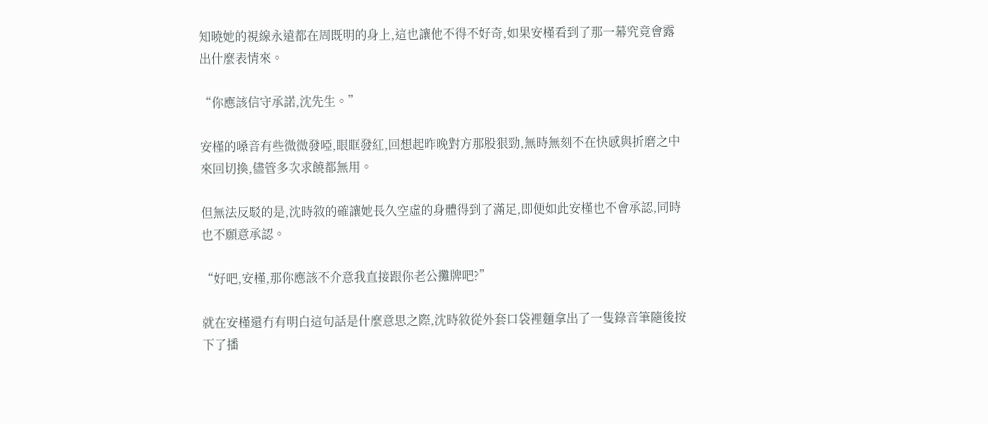知曉她的視線永遠都在周既明的身上,這也讓他不得不好奇,如果安槿看到了那一幕究竟會露出什麼表情來。

“你應該信守承諾,沈先生。”

安槿的嗓音有些微微發啞,眼眶發紅,回想起昨晚對方那股狠勁,無時無刻不在快感與折磨之中來回切換,儘管多次求饒都無用。

但無法反駁的是,沈時敘的確讓她長久空虛的身體得到了滿足,即便如此安槿也不會承認,同時也不願意承認。

“好吧,安槿,那你應該不介意我直接跟你老公攤牌吧?”

就在安槿還冇有明白這句話是什麼意思之際,沈時敘從外套口袋裡麵拿出了一隻錄音筆隨後按下了播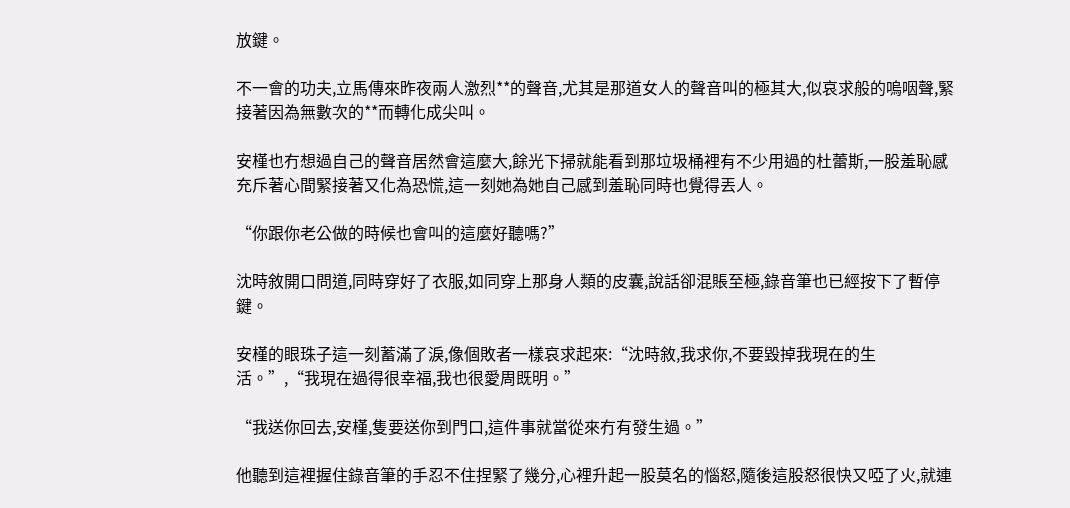放鍵。

不一會的功夫,立馬傳來昨夜兩人激烈**的聲音,尤其是那道女人的聲音叫的極其大,似哀求般的嗚咽聲,緊接著因為無數次的**而轉化成尖叫。

安槿也冇想過自己的聲音居然會這麼大,餘光下掃就能看到那垃圾桶裡有不少用過的杜蕾斯,一股羞恥感充斥著心間緊接著又化為恐慌,這一刻她為她自己感到羞恥同時也覺得丟人。

“你跟你老公做的時候也會叫的這麼好聽嗎?”

沈時敘開口問道,同時穿好了衣服,如同穿上那身人類的皮囊,說話卻混賬至極,錄音筆也已經按下了暫停鍵。

安槿的眼珠子這一刻蓄滿了淚,像個敗者一樣哀求起來:“沈時敘,我求你,不要毀掉我現在的生活。”,“我現在過得很幸福,我也很愛周既明。”

“我送你回去,安槿,隻要送你到門口,這件事就當從來冇有發生過。”

他聽到這裡握住錄音筆的手忍不住捏緊了幾分,心裡升起一股莫名的惱怒,隨後這股怒很快又啞了火,就連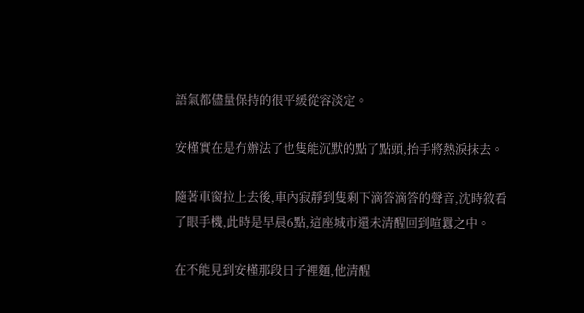語氣都儘量保持的很平緩從容淡定。

安槿實在是冇辦法了也隻能沉默的點了點頭,抬手將熱淚抹去。

隨著車窗拉上去後,車內寂靜到隻剩下滴答滴答的聲音,沈時敘看了眼手機,此時是早晨6點,這座城市還未清醒回到喧囂之中。

在不能見到安槿那段日子裡麵,他清醒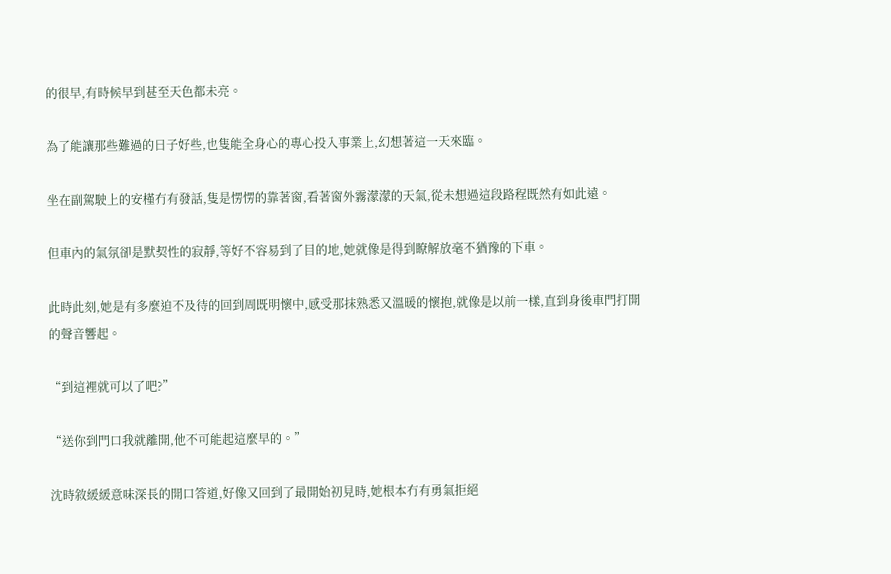的很早,有時候早到甚至天色都未亮。

為了能讓那些難過的日子好些,也隻能全身心的專心投入事業上,幻想著這一天來臨。

坐在副駕駛上的安槿冇有發話,隻是愣愣的靠著窗,看著窗外霧濛濛的天氣,從未想過這段路程既然有如此遠。

但車內的氣氛卻是默契性的寂靜,等好不容易到了目的地,她就像是得到瞭解放毫不猶豫的下車。

此時此刻,她是有多麼迫不及待的回到周既明懷中,感受那抹熟悉又溫暖的懷抱,就像是以前一樣,直到身後車門打開的聲音響起。

“到這裡就可以了吧?”

“送你到門口我就離開,他不可能起這麼早的。”

沈時敘緩緩意味深長的開口答道,好像又回到了最開始初見時,她根本冇有勇氣拒絕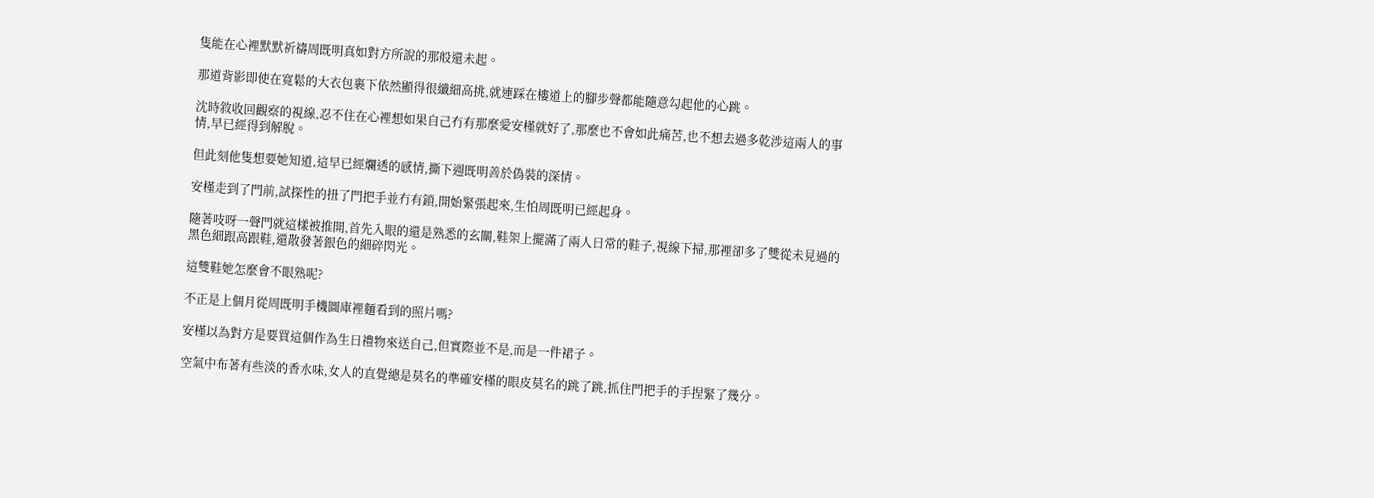隻能在心裡默默祈禱周既明真如對方所說的那般還未起。

那道背影即使在寬鬆的大衣包裹下依然顯得很纖細高挑,就連踩在樓道上的腳步聲都能隨意勾起他的心跳。

沈時敘收回觀察的視線,忍不住在心裡想如果自己冇有那麼愛安槿就好了,那麼也不會如此痛苦,也不想去過多乾涉這兩人的事情,早已經得到解脫。

但此刻他隻想要她知道,這早已經爛透的感情,撕下週既明善於偽裝的深情。

安槿走到了門前,試探性的扭了門把手並冇有鎖,開始緊張起來,生怕周既明已經起身。

隨著吱呀一聲門就這樣被推開,首先入眼的還是熟悉的玄關,鞋架上擺滿了兩人日常的鞋子,視線下掃,那裡卻多了雙從未見過的黑色細跟高跟鞋,還散發著銀色的細碎閃光。

這雙鞋她怎麼會不眼熟呢?

不正是上個月從周既明手機圖庫裡麵看到的照片嗎?

安槿以為對方是要買這個作為生日禮物來送自己,但實際並不是,而是一件裙子。

空氣中布著有些淡的香水味,女人的直覺總是莫名的準確安槿的眼皮莫名的跳了跳,抓住門把手的手捏緊了幾分。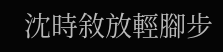沈時敘放輕腳步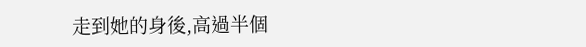走到她的身後,高過半個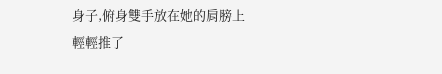身子,俯身雙手放在她的肩膀上輕輕推了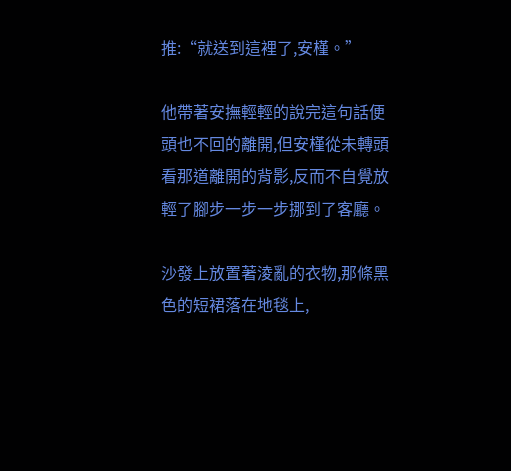推:“就送到這裡了,安槿。”

他帶著安撫輕輕的說完這句話便頭也不回的離開,但安槿從未轉頭看那道離開的背影,反而不自覺放輕了腳步一步一步挪到了客廳。

沙發上放置著淩亂的衣物,那條黑色的短裙落在地毯上,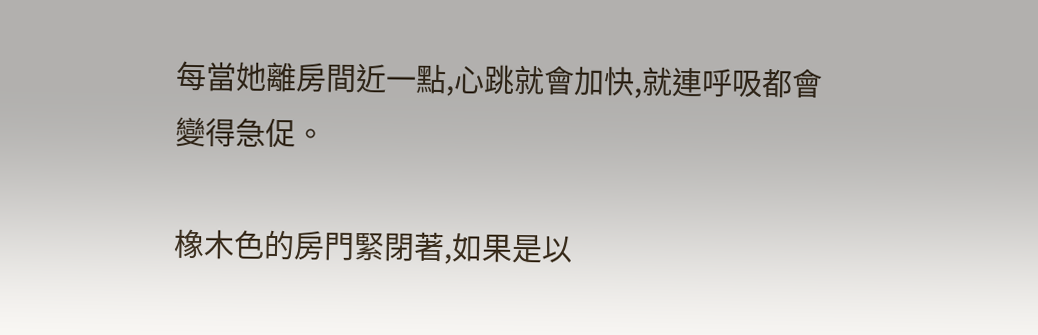每當她離房間近一點,心跳就會加快,就連呼吸都會變得急促。

橡木色的房門緊閉著,如果是以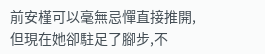前安槿可以毫無忌憚直接推開,但現在她卻駐足了腳步,不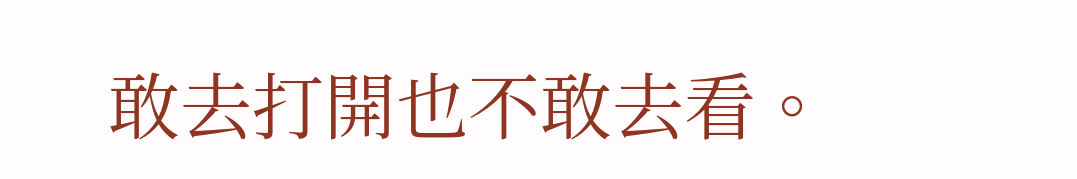敢去打開也不敢去看。